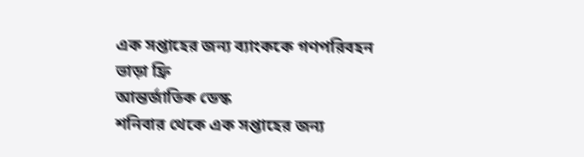এক সপ্তাহের জন্য ব্যাংককে গণপরিবহন ভাড়া ফ্রি
আন্তর্জাতিক ডেস্ক
শনিবার থেকে এক সপ্তাহের জন্য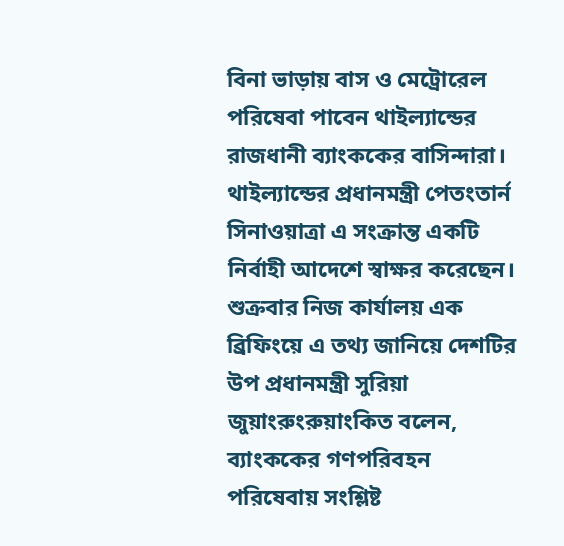বিনা ভাড়ায় বাস ও মেট্রোরেল পরিষেবা পাবেন থাইল্যান্ডের রাজধানী ব্যাংককের বাসিন্দারা। থাইল্যান্ডের প্রধানমন্ত্রী পেতংতার্ন সিনাওয়াত্রা এ সংক্রান্ত একটি নির্বাহী আদেশে স্বাক্ষর করেছেন।
শুক্রবার নিজ কার্যালয় এক ব্রিফিংয়ে এ তথ্য জানিয়ে দেশটির উপ প্রধানমন্ত্রী সুরিয়া জুয়াংরুংরুয়াংকিত বলেন, ব্যাংককের গণপরিবহন পরিষেবায় সংশ্লিষ্ট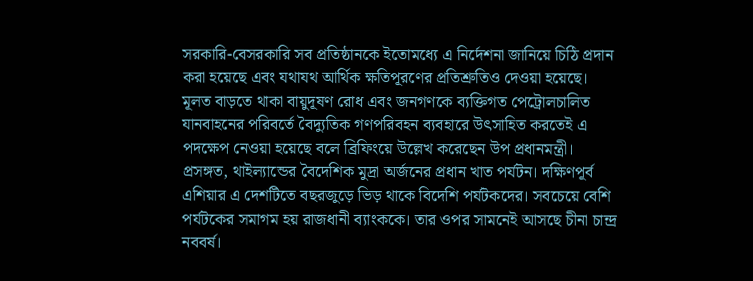সরকারি-বেসরকারি সব প্রতিষ্ঠানকে ইতোমধ্যে এ নির্দেশনা জানিয়ে চিঠি প্রদান করা হয়েছে এবং যথাযথ আর্থিক ক্ষতিপূরণের প্রতিশ্রুতিও দেওয়া হয়েছে।
মূলত বাড়তে থাকা বায়ুদূষণ রোধ এবং জনগণকে ব্যক্তিগত পেট্রোলচালিত যানবাহনের পরিবর্তে বৈদ্যুতিক গণপরিবহন ব্যবহারে উৎসাহিত করতেই এ পদক্ষেপ নেওয়া হয়েছে বলে ব্রিফিংয়ে উল্লেখ করেছেন উপ প্রধানমন্ত্রী।
প্রসঙ্গত, থাইল্যান্ডের বৈদেশিক মুদ্রা অর্জনের প্রধান খাত পর্যটন। দক্ষিণপূর্ব এশিয়ার এ দেশটিতে বছরজুড়ে ভিড় থাকে বিদেশি পর্যটকদের। সবচেয়ে বেশি পর্যটকের সমাগম হয় রাজধানী ব্যাংককে। তার ওপর সামনেই আসছে চীনা চান্দ্র নববর্ষ।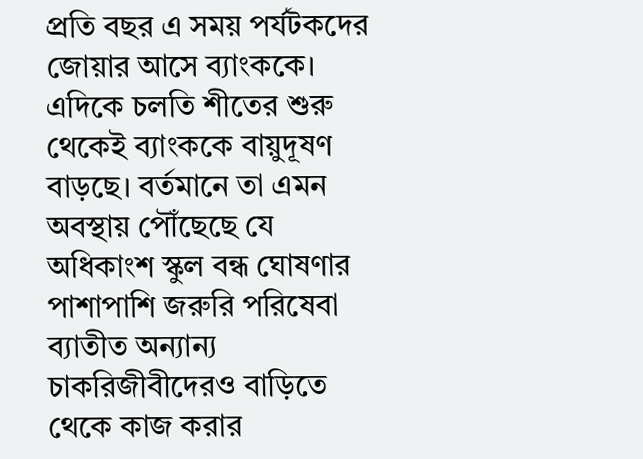প্রতি বছর এ সময় পর্যটকদের জোয়ার আসে ব্যাংককে।
এদিকে চলতি শীতের শুরু থেকেই ব্যাংককে বায়ুদূষণ বাড়ছে। বর্তমানে তা এমন অবস্থায় পৌঁছেছে যে অধিকাংশ স্কুল বন্ধ ঘোষণার পাশাপাশি জরুরি পরিষেবা ব্যাতীত অন্যান্য চাকরিজীবীদেরও বাড়িতে থেকে কাজ করার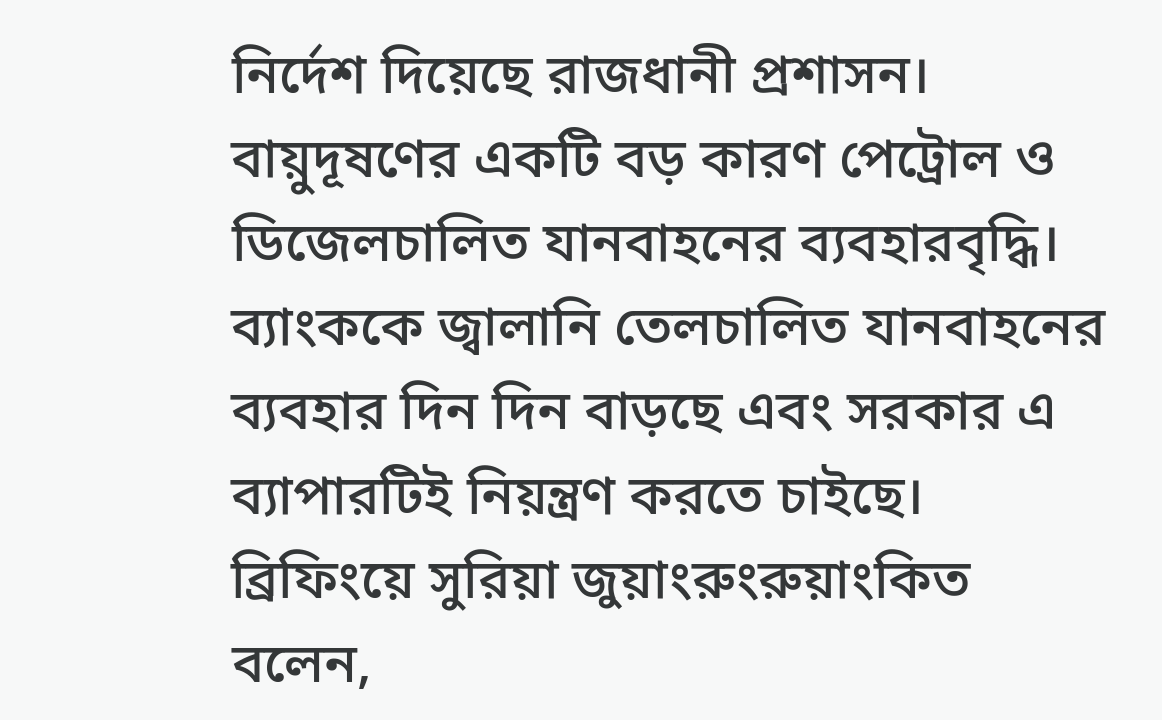নির্দেশ দিয়েছে রাজধানী প্রশাসন।
বায়ুদূষণের একটি বড় কারণ পেট্রোল ও ডিজেলচালিত যানবাহনের ব্যবহারবৃদ্ধি। ব্যাংককে জ্বালানি তেলচালিত যানবাহনের ব্যবহার দিন দিন বাড়ছে এবং সরকার এ ব্যাপারটিই নিয়ন্ত্রণ করতে চাইছে।
ব্রিফিংয়ে সুরিয়া জুয়াংরুংরুয়াংকিত বলেন,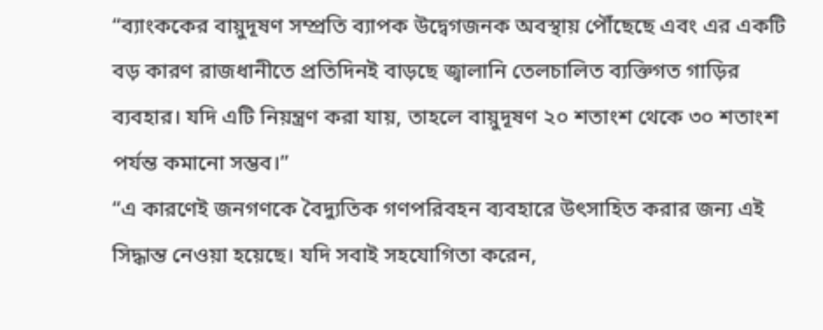“ব্যাংককের বায়ুদূষণ সম্প্রতি ব্যাপক উদ্বেগজনক অবস্থায় পৌঁছেছে এবং এর একটি বড় কারণ রাজধানীতে প্রতিদিনই বাড়ছে জ্বালানি তেলচালিত ব্যক্তিগত গাড়ির ব্যবহার। যদি এটি নিয়ন্ত্রণ করা যায়, তাহলে বায়ুদূষণ ২০ শতাংশ থেকে ৩০ শতাংশ পর্যন্ত কমানো সম্ভব।”
“এ কারণেই জনগণকে বৈদ্যুতিক গণপরিবহন ব্যবহারে উৎসাহিত করার জন্য এই সিদ্ধান্ত নেওয়া হয়েছে। যদি সবাই সহযোগিতা করেন,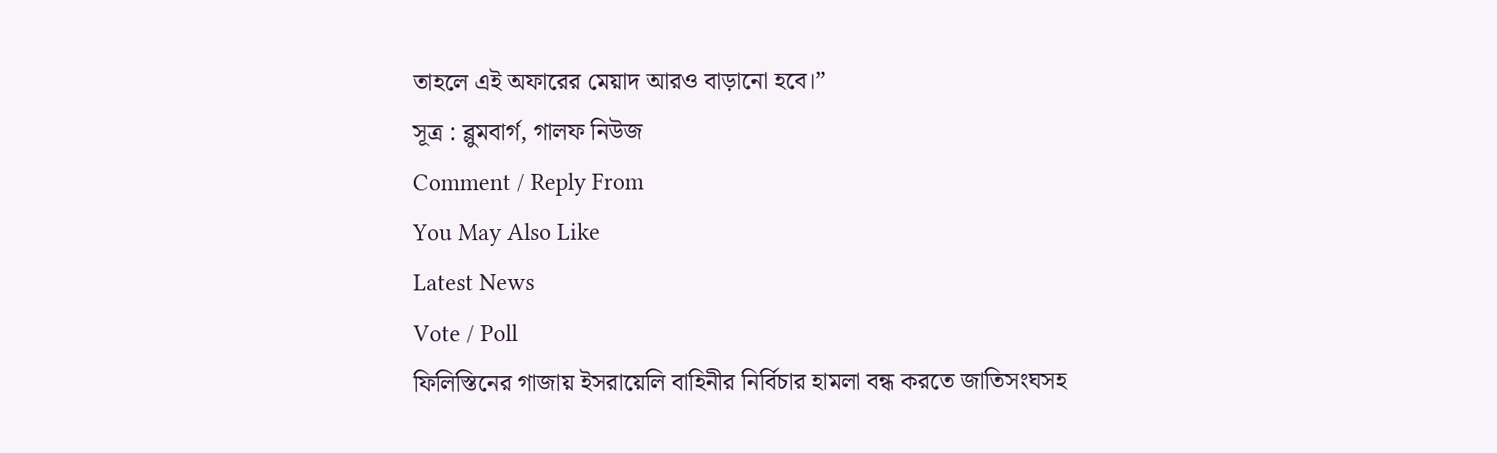তাহলে এই অফারের মেয়াদ আরও বাড়ানো হবে।”
সূত্র : ব্লুমবার্গ, গালফ নিউজ
Comment / Reply From
You May Also Like
Latest News
Vote / Poll
ফিলিস্তিনের গাজায় ইসরায়েলি বাহিনীর নির্বিচার হামলা বন্ধ করতে জাতিসংঘসহ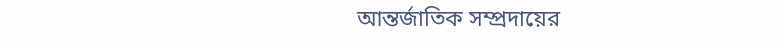আন্তর্জাতিক সম্প্রদায়ের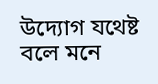উদ্যোগ যথেষ্ট বলে মনে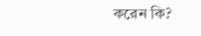করেন কি?